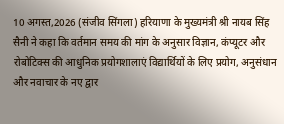10 अगस्त,2026 (संजीव सिंगला) हरियाणा के मुख्यमंत्री श्री नायब सिंह सैनी ने कहा कि वर्तमान समय की मांग के अनुसार विज्ञान, कंप्यूटर और रोबोटिक्स की आधुनिक प्रयोगशालाएं विद्यार्थियों के लिए प्रयोग, अनुसंधान और नवाचार के नए द्वार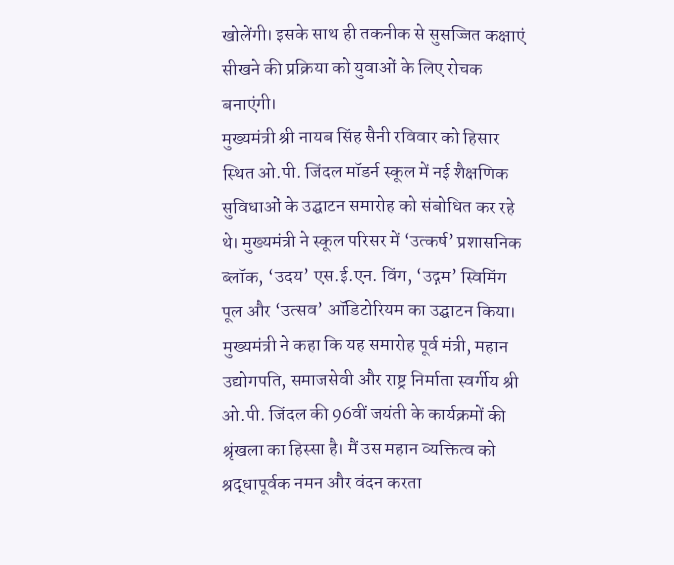खोलेंगी। इसके साथ ही तकनीक से सुसज्जित कक्षाएं सीखने की प्रक्रिया को युवाओं के लिए रोचक बनाएंगी।
मुख्यमंत्री श्री नायब सिंह सैनी रविवार को हिसार स्थित ओ.पी. जिंदल मॉडर्न स्कूल में नई शैक्षणिक सुविधाओं के उद्घाटन समारोह को संबोधित कर रहे थे। मुख्यमंत्री ने स्कूल परिसर में ‘उत्कर्ष’ प्रशासनिक ब्लॉक, ‘उदय’ एस.ई.एन. विंग, ‘उद्गम’ स्विमिंग पूल और ‘उत्सव’ ऑडिटोरियम का उद्घाटन किया।
मुख्यमंत्री ने कहा कि यह समारोह पूर्व मंत्री, महान उद्योगपति, समाजसेवी और राष्ट्र निर्माता स्वर्गीय श्री ओ.पी. जिंदल की 96वीं जयंती के कार्यक्रमों की श्रृंखला का हिस्सा है। मैं उस महान व्यक्तित्व को श्रद्धापूर्वक नमन और वंदन करता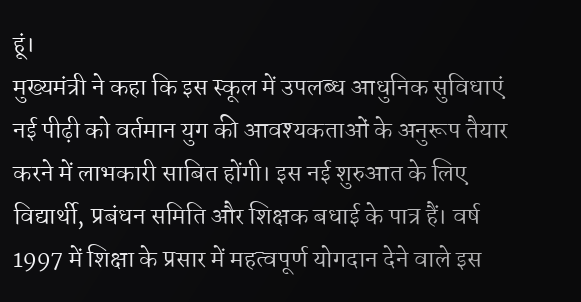हूं।
मुख्यमंत्री ने कहा कि इस स्कूल में उपलब्ध आधुनिक सुविधाएं नई पीढ़ी को वर्तमान युग की आवश्यकताओं के अनुरूप तैयार करने में लाभकारी साबित होंगी। इस नई शुरुआत के लिए विद्यार्थी, प्रबंधन समिति और शिक्षक बधाई के पात्र हैं। वर्ष 1997 में शिक्षा के प्रसार में महत्वपूर्ण योगदान देने वाले इस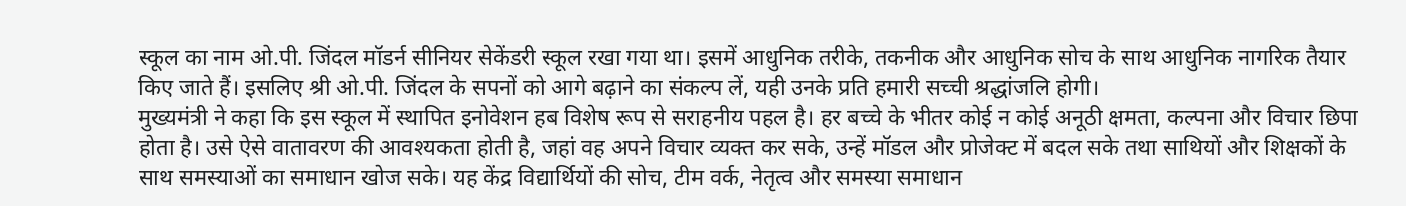स्कूल का नाम ओ.पी. जिंदल मॉडर्न सीनियर सेकेंडरी स्कूल रखा गया था। इसमें आधुनिक तरीके, तकनीक और आधुनिक सोच के साथ आधुनिक नागरिक तैयार किए जाते हैं। इसलिए श्री ओ.पी. जिंदल के सपनों को आगे बढ़ाने का संकल्प लें, यही उनके प्रति हमारी सच्ची श्रद्धांजलि होगी।
मुख्यमंत्री ने कहा कि इस स्कूल में स्थापित इनोवेशन हब विशेष रूप से सराहनीय पहल है। हर बच्चे के भीतर कोई न कोई अनूठी क्षमता, कल्पना और विचार छिपा होता है। उसे ऐसे वातावरण की आवश्यकता होती है, जहां वह अपने विचार व्यक्त कर सके, उन्हें मॉडल और प्रोजेक्ट में बदल सके तथा साथियों और शिक्षकों के साथ समस्याओं का समाधान खोज सके। यह केंद्र विद्यार्थियों की सोच, टीम वर्क, नेतृत्व और समस्या समाधान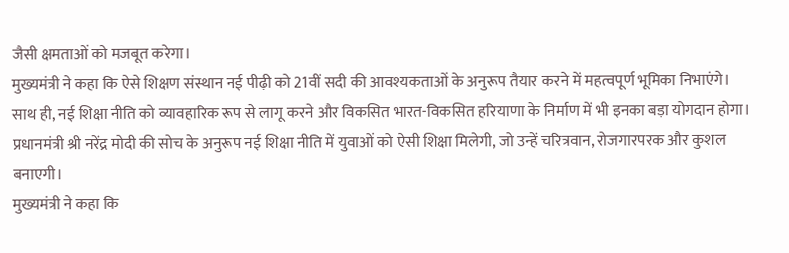जैसी क्षमताओं को मजबूत करेगा।
मुख्यमंत्री ने कहा कि ऐसे शिक्षण संस्थान नई पीढ़ी को 21वीं सदी की आवश्यकताओं के अनुरूप तैयार करने में महत्वपूर्ण भूमिका निभाएंगे। साथ ही, नई शिक्षा नीति को व्यावहारिक रूप से लागू करने और विकसित भारत-विकसित हरियाणा के निर्माण में भी इनका बड़ा योगदान होगा। प्रधानमंत्री श्री नरेंद्र मोदी की सोच के अनुरूप नई शिक्षा नीति में युवाओं को ऐसी शिक्षा मिलेगी, जो उन्हें चरित्रवान, रोजगारपरक और कुशल बनाएगी।
मुख्यमंत्री ने कहा कि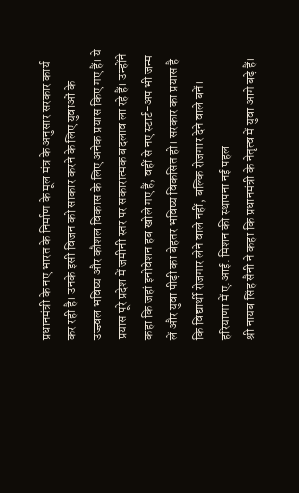प्रधानमंत्री के नए भारत के निर्माण के मूल मंत्र के अनुसार सरकार कार्य कर रही है। उनके इसी विजन को साकार करने के लिए युवाओं के उज्ज्वल भविष्य और कौशल विकास के लिए अनेक प्रयास किए गए हैं। ये प्रयास पूरे प्रदेश में जमीनी स्तर पर सकारात्मक बदलाव ला रहे हैं। उन्होंने कहा कि जहां इनोवेशन हब खोले गए हैं, वहीं से नए स्टार्ट-अप भी जन्म लें और युवा पीढ़ी का बेहतर भविष्य विकसित हो। सरकार का प्रयास है कि विद्यार्थी रोजगार लेने वाले नहीं, बल्कि रोजगार देने वाले बनें।
हरियाणा में ए.आई. मिशन की स्थापना नई पहल
श्री नायब सिंह सैनी ने कहा कि प्रधानमंत्री के नेतृत्व में युवा आगे बढ़े हैं।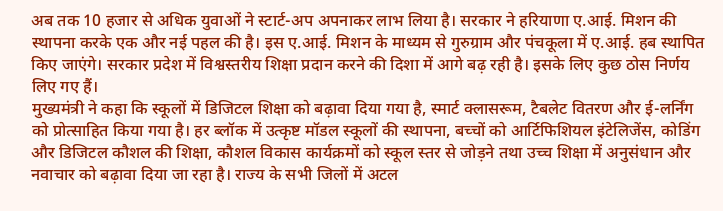अब तक 10 हजार से अधिक युवाओं ने स्टार्ट-अप अपनाकर लाभ लिया है। सरकार ने हरियाणा ए.आई. मिशन की स्थापना करके एक और नई पहल की है। इस ए.आई. मिशन के माध्यम से गुरुग्राम और पंचकूला में ए.आई. हब स्थापित किए जाएंगे। सरकार प्रदेश में विश्वस्तरीय शिक्षा प्रदान करने की दिशा में आगे बढ़ रही है। इसके लिए कुछ ठोस निर्णय लिए गए हैं।
मुख्यमंत्री ने कहा कि स्कूलों में डिजिटल शिक्षा को बढ़ावा दिया गया है, स्मार्ट क्लासरूम, टैबलेट वितरण और ई-लर्निंग को प्रोत्साहित किया गया है। हर ब्लॉक में उत्कृष्ट मॉडल स्कूलों की स्थापना, बच्चों को आर्टिफिशियल इंटेलिजेंस, कोडिंग और डिजिटल कौशल की शिक्षा, कौशल विकास कार्यक्रमों को स्कूल स्तर से जोड़ने तथा उच्च शिक्षा में अनुसंधान और नवाचार को बढ़ावा दिया जा रहा है। राज्य के सभी जिलों में अटल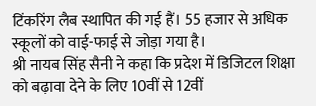टिंकरिंग लैब स्थापित की गई हैं। 55 हजार से अधिक स्कूलों को वाई-फाई से जोड़ा गया है।
श्री नायब सिंह सैनी ने कहा कि प्रदेश में डिजिटल शिक्षा को बढ़ावा देने के लिए 10वीं से 12वीं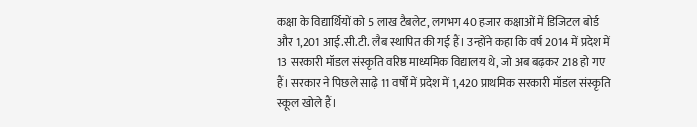कक्षा के विद्यार्थियों को 5 लाख टैबलेट, लगभग 40 हजार कक्षाओं में डिजिटल बोर्ड और 1,201 आई.सी.टी. लैब स्थापित की गई हैं। उन्होंने कहा कि वर्ष 2014 में प्रदेश में 13 सरकारी मॉडल संस्कृति वरिष्ठ माध्यमिक विद्यालय थे, जो अब बढ़कर 218 हो गए हैं। सरकार ने पिछले साढ़े 11 वर्षों में प्रदेश में 1,420 प्राथमिक सरकारी मॉडल संस्कृति स्कूल खोले हैं।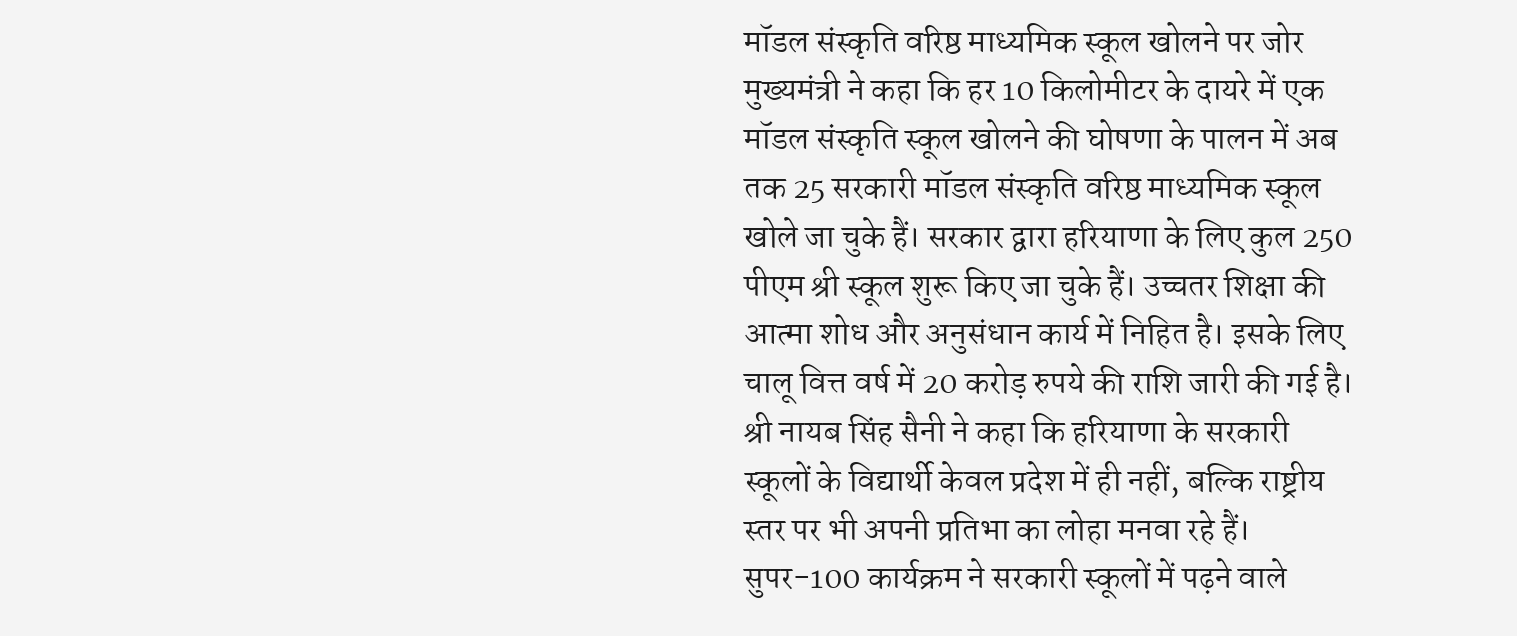मॉडल संस्कृति वरिष्ठ माध्यमिक स्कूल खोलने पर जोर
मुख्यमंत्री ने कहा कि हर 10 किलोमीटर के दायरे में एक मॉडल संस्कृति स्कूल खोलने की घोषणा के पालन में अब तक 25 सरकारी मॉडल संस्कृति वरिष्ठ माध्यमिक स्कूल खोले जा चुके हैं। सरकार द्वारा हरियाणा के लिए कुल 250 पीएम श्री स्कूल शुरू किए जा चुके हैं। उच्चतर शिक्षा की आत्मा शोध और अनुसंधान कार्य में निहित है। इसके लिए चालू वित्त वर्ष में 20 करोड़ रुपये की राशि जारी की गई है।
श्री नायब सिंह सैनी ने कहा कि हरियाणा के सरकारी स्कूलों के विद्यार्थी केवल प्रदेश में ही नहीं, बल्कि राष्ट्रीय स्तर पर भी अपनी प्रतिभा का लोहा मनवा रहे हैं। सुपर-100 कार्यक्रम ने सरकारी स्कूलों में पढ़ने वाले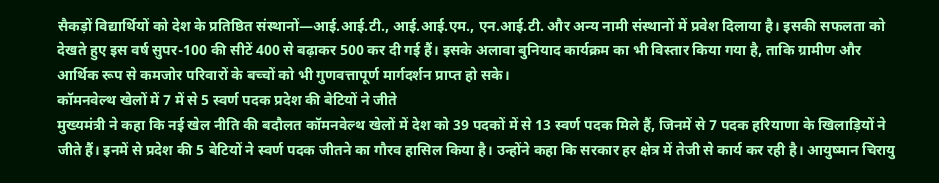सैकड़ों विद्यार्थियों को देश के प्रतिष्ठित संस्थानों—आई.आई.टी., आई.आई.एम., एन.आई.टी. और अन्य नामी संस्थानों में प्रवेश दिलाया है। इसकी सफलता को देखते हुए इस वर्ष सुपर-100 की सीटें 400 से बढ़ाकर 500 कर दी गई हैं। इसके अलावा बुनियाद कार्यक्रम का भी विस्तार किया गया है, ताकि ग्रामीण और आर्थिक रूप से कमजोर परिवारों के बच्चों को भी गुणवत्तापूर्ण मार्गदर्शन प्राप्त हो सके।
कॉमनवेल्थ खेलों में 7 में से 5 स्वर्ण पदक प्रदेश की बेटियों ने जीते
मुख्यमंत्री ने कहा कि नई खेल नीति की बदौलत कॉमनवेल्थ खेलों में देश को 39 पदकों में से 13 स्वर्ण पदक मिले हैं, जिनमें से 7 पदक हरियाणा के खिलाड़ियों ने जीते हैं। इनमें से प्रदेश की 5 बेटियों ने स्वर्ण पदक जीतने का गौरव हासिल किया है। उन्होंने कहा कि सरकार हर क्षेत्र में तेजी से कार्य कर रही है। आयुष्मान चिरायु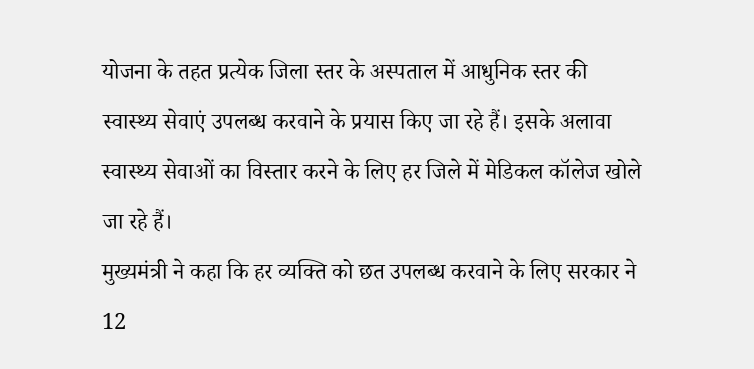योजना के तहत प्रत्येक जिला स्तर के अस्पताल में आधुनिक स्तर की स्वास्थ्य सेवाएं उपलब्ध करवाने के प्रयास किए जा रहे हैं। इसके अलावा स्वास्थ्य सेवाओं का विस्तार करने के लिए हर जिले में मेडिकल कॉलेज खोले जा रहे हैं।
मुख्यमंत्री ने कहा कि हर व्यक्ति को छत उपलब्ध करवाने के लिए सरकार ने 12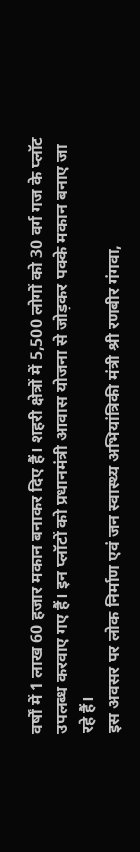वर्षों में 1 लाख 60 हजार मकान बनाकर दिए हैं। शहरी क्षेत्रों में 5,500 लोगों को 30 वर्ग गज के प्लॉट उपलब्ध करवाए गए हैं। इन प्लॉटों को प्रधानमंत्री आवास योजना से जोड़कर पक्के मकान बनाए जा रहे हैं।
इस अवसर पर लोक निर्माण एवं जन स्वास्थ्य अभियांत्रिकी मंत्री श्री रणबीर गंगवा,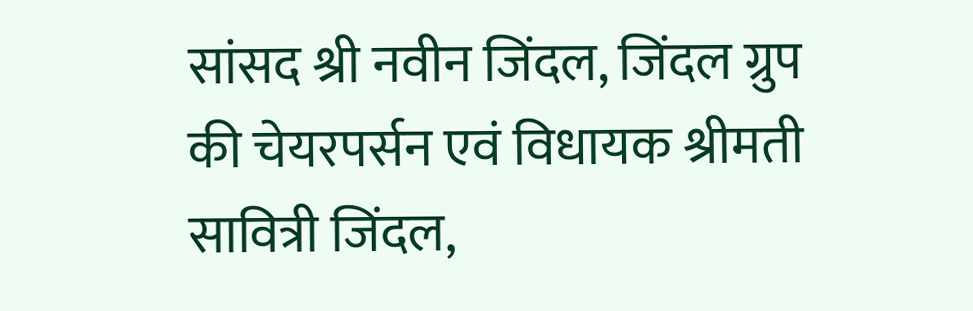सांसद श्री नवीन जिंदल, जिंदल ग्रुप की चेयरपर्सन एवं विधायक श्रीमती सावित्री जिंदल,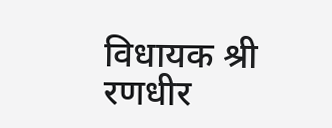विधायक श्री रणधीर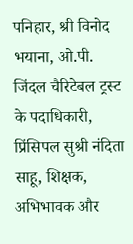पनिहार, श्री विनोद भयाना, ओ.पी. जिंदल चैरिटेबल ट्रस्ट के पदाधिकारी, प्रिंसिपल सुश्री नंदिता साहू, शिक्षक, अभिभावक और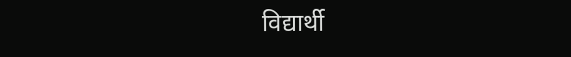विद्यार्थी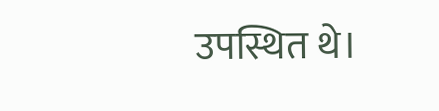उपस्थित थे।